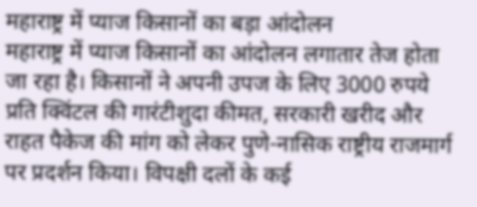महाराष्ट्र में प्याज किसानों का बड़ा आंदोलन
महाराष्ट्र में प्याज किसानों का आंदोलन लगातार तेज होता जा रहा है। किसानों ने अपनी उपज के लिए 3000 रुपये प्रति क्विंटल की गारंटीशुदा कीमत, सरकारी खरीद और राहत पैकेज की मांग को लेकर पुणे-नासिक राष्ट्रीय राजमार्ग पर प्रदर्शन किया। विपक्षी दलों के कई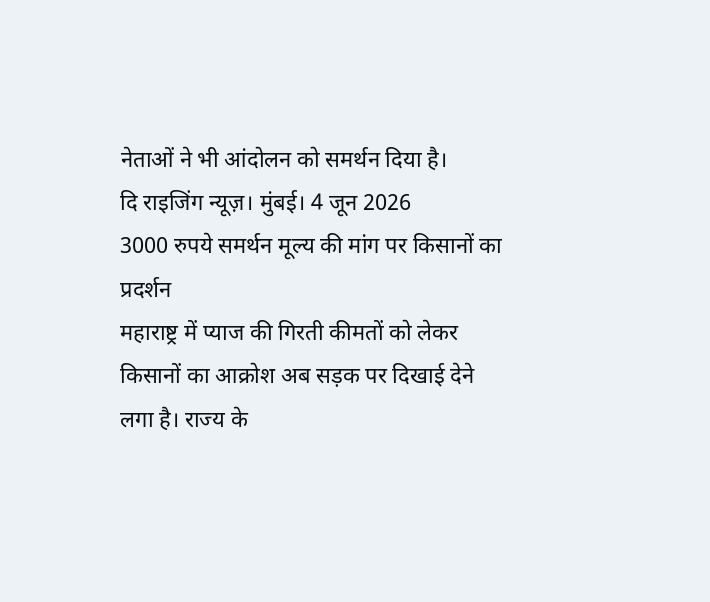नेताओं ने भी आंदोलन को समर्थन दिया है।
दि राइजिंग न्यूज़। मुंबई। 4 जून 2026
3000 रुपये समर्थन मूल्य की मांग पर किसानों का प्रदर्शन
महाराष्ट्र में प्याज की गिरती कीमतों को लेकर किसानों का आक्रोश अब सड़क पर दिखाई देने लगा है। राज्य के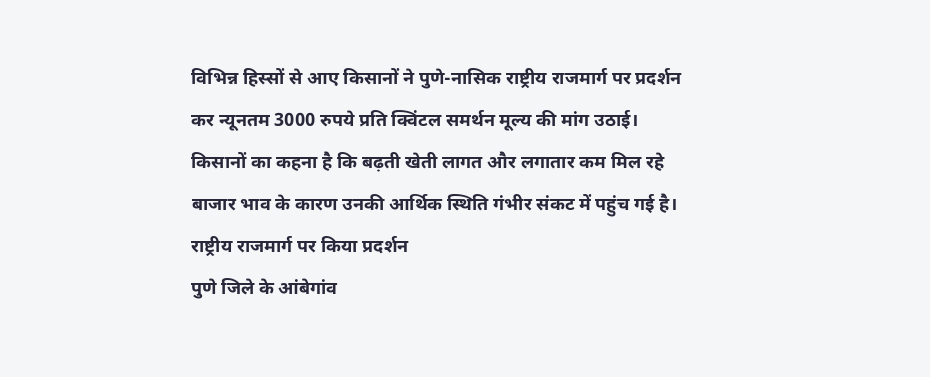विभिन्न हिस्सों से आए किसानों ने पुणे-नासिक राष्ट्रीय राजमार्ग पर प्रदर्शन कर न्यूनतम 3000 रुपये प्रति क्विंटल समर्थन मूल्य की मांग उठाई। किसानों का कहना है कि बढ़ती खेती लागत और लगातार कम मिल रहे बाजार भाव के कारण उनकी आर्थिक स्थिति गंभीर संकट में पहुंच गई है।
राष्ट्रीय राजमार्ग पर किया प्रदर्शन
पुणे जिले के आंबेगांव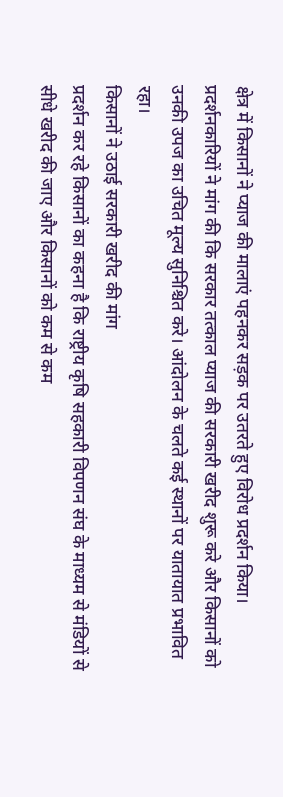क्षेत्र में किसानों ने प्याज की मालाएं पहनकर सड़क पर उतरते हुए विरोध प्रदर्शन किया। प्रदर्शनकारियों ने मांग की कि सरकार तत्काल प्याज की सरकारी खरीद शुरू करे और किसानों को उनकी उपज का उचित मूल्य सुनिश्चित करे। आंदोलन के चलते कई स्थानों पर यातायात प्रभावित रहा।
किसानों ने उठाई सरकारी खरीद की मांग
प्रदर्शन कर रहे किसानों का कहना है कि राष्ट्रीय कृषि सहकारी विपणन संघ के माध्यम से मंडियों से सीधे खरीद की जाए और किसानों को कम से कम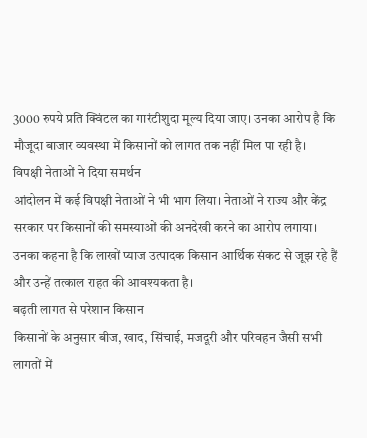3000 रुपये प्रति क्विंटल का गारंटीशुदा मूल्य दिया जाए। उनका आरोप है कि मौजूदा बाजार व्यवस्था में किसानों को लागत तक नहीं मिल पा रही है।
विपक्षी नेताओं ने दिया समर्थन
आंदोलन में कई विपक्षी नेताओं ने भी भाग लिया। नेताओं ने राज्य और केंद्र सरकार पर किसानों की समस्याओं की अनदेखी करने का आरोप लगाया। उनका कहना है कि लाखों प्याज उत्पादक किसान आर्थिक संकट से जूझ रहे हैं और उन्हें तत्काल राहत की आवश्यकता है।
बढ़ती लागत से परेशान किसान
किसानों के अनुसार बीज, खाद, सिंचाई, मजदूरी और परिवहन जैसी सभी लागतों में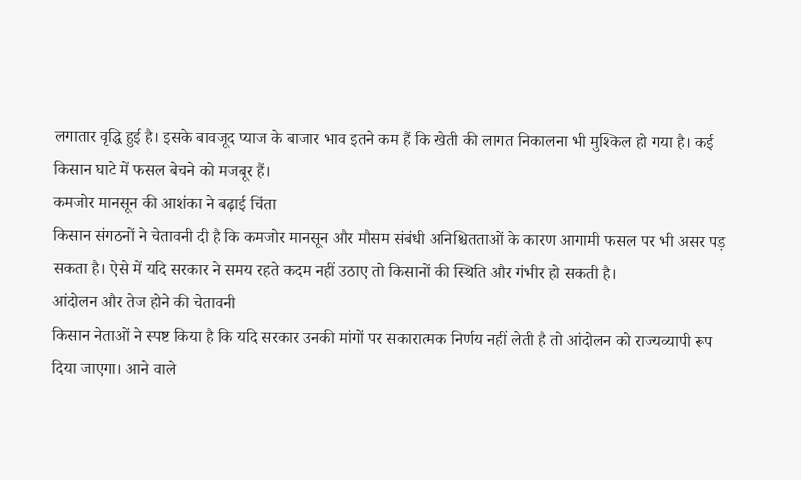लगातार वृद्धि हुई है। इसके बावजूद प्याज के बाजार भाव इतने कम हैं कि खेती की लागत निकालना भी मुश्किल हो गया है। कई किसान घाटे में फसल बेचने को मजबूर हैं।
कमजोर मानसून की आशंका ने बढ़ाई चिंता
किसान संगठनों ने चेतावनी दी है कि कमजोर मानसून और मौसम संबंधी अनिश्चितताओं के कारण आगामी फसल पर भी असर पड़ सकता है। ऐसे में यदि सरकार ने समय रहते कदम नहीं उठाए तो किसानों की स्थिति और गंभीर हो सकती है।
आंदोलन और तेज होने की चेतावनी
किसान नेताओं ने स्पष्ट किया है कि यदि सरकार उनकी मांगों पर सकारात्मक निर्णय नहीं लेती है तो आंदोलन को राज्यव्यापी रूप दिया जाएगा। आने वाले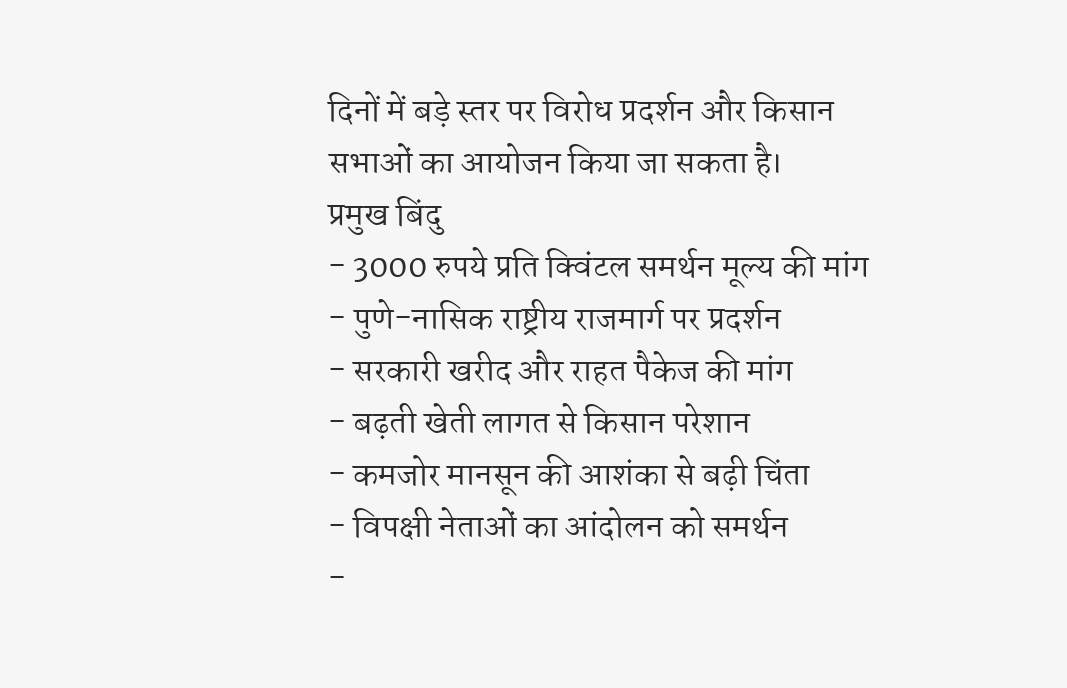दिनों में बड़े स्तर पर विरोध प्रदर्शन और किसान सभाओं का आयोजन किया जा सकता है।
प्रमुख बिंदु
- 3000 रुपये प्रति क्विंटल समर्थन मूल्य की मांग
- पुणे-नासिक राष्ट्रीय राजमार्ग पर प्रदर्शन
- सरकारी खरीद और राहत पैकेज की मांग
- बढ़ती खेती लागत से किसान परेशान
- कमजोर मानसून की आशंका से बढ़ी चिंता
- विपक्षी नेताओं का आंदोलन को समर्थन
-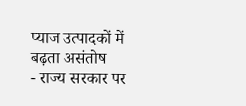प्याज उत्पादकों में बढ़ता असंतोष
- राज्य सरकार पर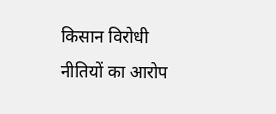किसान विरोधी नीतियों का आरोप